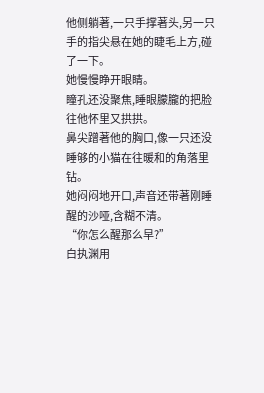他侧躺著,一只手撑著头,另一只手的指尖悬在她的睫毛上方,碰了一下。
她慢慢睁开眼睛。
瞳孔还没聚焦,睡眼朦朧的把脸往他怀里又拱拱。
鼻尖蹭著他的胸口,像一只还没睡够的小猫在往暖和的角落里钻。
她闷闷地开口,声音还带著刚睡醒的沙哑,含糊不清。
“你怎么醒那么早?”
白执渊用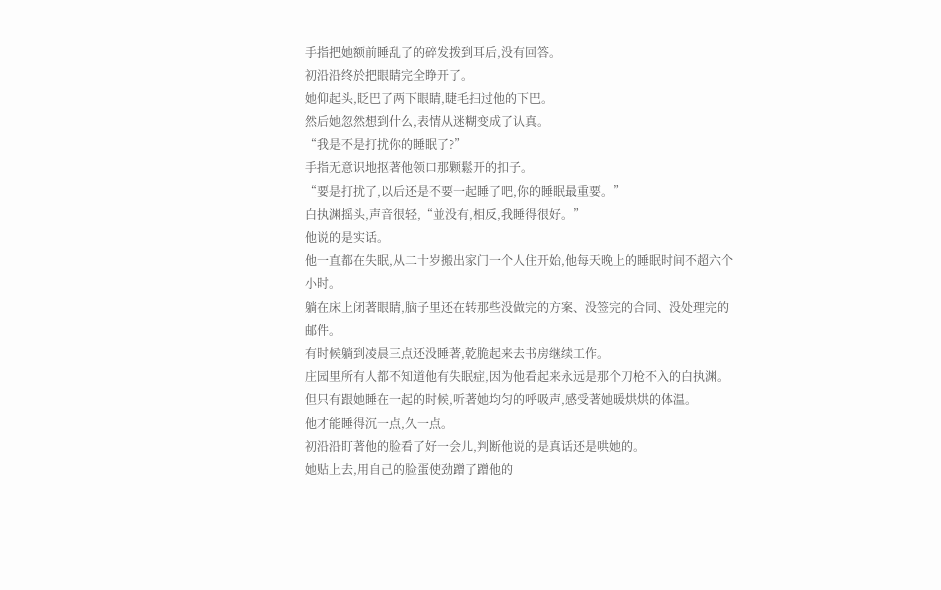手指把她额前睡乱了的碎发拨到耳后,没有回答。
初沿沿终於把眼睛完全睁开了。
她仰起头,眨巴了两下眼睛,睫毛扫过他的下巴。
然后她忽然想到什么,表情从迷糊变成了认真。
“我是不是打扰你的睡眠了?”
手指无意识地抠著他领口那颗鬆开的扣子。
“要是打扰了,以后还是不要一起睡了吧,你的睡眠最重要。”
白执渊摇头,声音很轻,“並没有,相反,我睡得很好。”
他说的是实话。
他一直都在失眠,从二十岁搬出家门一个人住开始,他每天晚上的睡眠时间不超六个小时。
躺在床上闭著眼睛,脑子里还在转那些没做完的方案、没签完的合同、没处理完的邮件。
有时候躺到凌晨三点还没睡著,乾脆起来去书房继续工作。
庄园里所有人都不知道他有失眠症,因为他看起来永远是那个刀枪不入的白执渊。
但只有跟她睡在一起的时候,听著她均匀的呼吸声,感受著她暖烘烘的体温。
他才能睡得沉一点,久一点。
初沿沿盯著他的脸看了好一会儿,判断他说的是真话还是哄她的。
她贴上去,用自己的脸蛋使劲蹭了蹭他的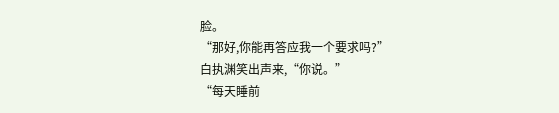脸。
“那好,你能再答应我一个要求吗?”
白执渊笑出声来,“你说。”
“每天睡前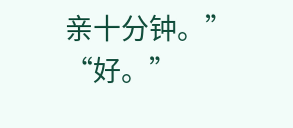亲十分钟。”
“好。”